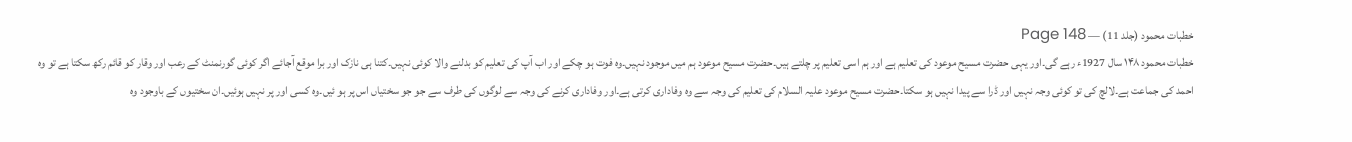خطبات محمود (جلد 11) — Page 148
خطبات محمود ۱۴۸ سال 1927ء رہے گی۔اور یہی حضرت مسیح موعود کی تعلیم ہے اور ہم اسی تعلیم پر چلتے ہیں۔حضرت مسیح موعود ہم میں موجود نہیں۔وہ فوت ہو چکے اور اب آپ کی تعلیم کو بدلنے والا کوئی نہیں۔کتنا ہی نازک اور برا موقع آجائے اگر کوئی گورنمنٹ کے رعب اور وقار کو قائم رکھ سکتا ہے تو وہ احمد کی جماعت ہے۔لالچ کی تو کوئی وجہ نہیں اور ڈرا سے پیدا نہیں ہو سکتا۔حضرت مسیح موعود علیہ السلام کی تعلیم کی وجہ سے وہ وفاداری کرتی ہے۔اور وفاداری کرنے کی وجہ سے لوگوں کی طرف سے جو جو سختیاں اس پر ہو ئیں۔وہ کسی اور پر نہیں ہوئیں۔ان سختیوں کے باوجود وہ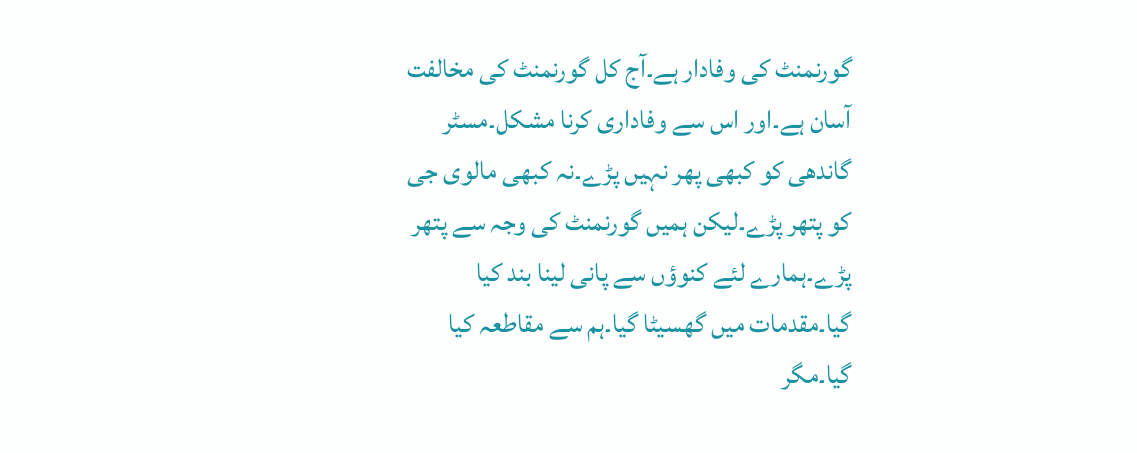گورنمنٹ کی وفادار ہے۔آج کل گورنمنٹ کی مخالفت آسان ہے۔اور اس سے وفاداری کرنا مشکل۔مسٹر گاندھی کو کبھی پھر نہیں پڑے۔نہ کبھی مالوی جی کو پتھر پڑے۔لیکن ہمیں گورنمنٹ کی وجہ سے پتھر پڑے۔ہمارے لئے کنوؤں سے پانی لینا بند کیا گیا۔مقدمات میں گھسیٹا گیا۔ہم سے مقاطعہ کیا گیا۔مگر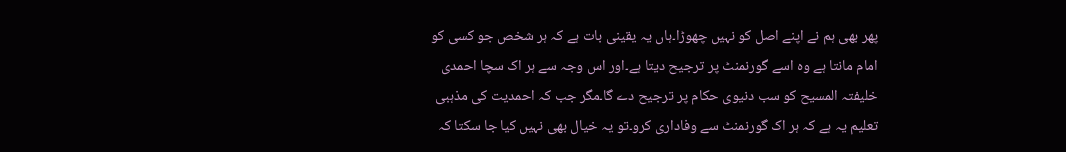پھر بھی ہم نے اپنے اصل کو نہیں چھوڑا۔ہاں یہ یقینی بات ہے کہ ہر شخص جو کسی کو امام مانتا ہے وہ اسے گورنمنٹ پر ترجیح دیتا ہے۔اور اس وجہ سے ہر اک سچا احمدی خلیفتہ المسیح کو سب دنیوی حکام پر ترجیح دے گا۔مگر جب کہ احمدیت کی مذہبی تعلیم یہ ہے کہ ہر اک گورنمنٹ سے وفاداری کرو۔تو یہ خیال بھی نہیں کیا جا سکتا کہ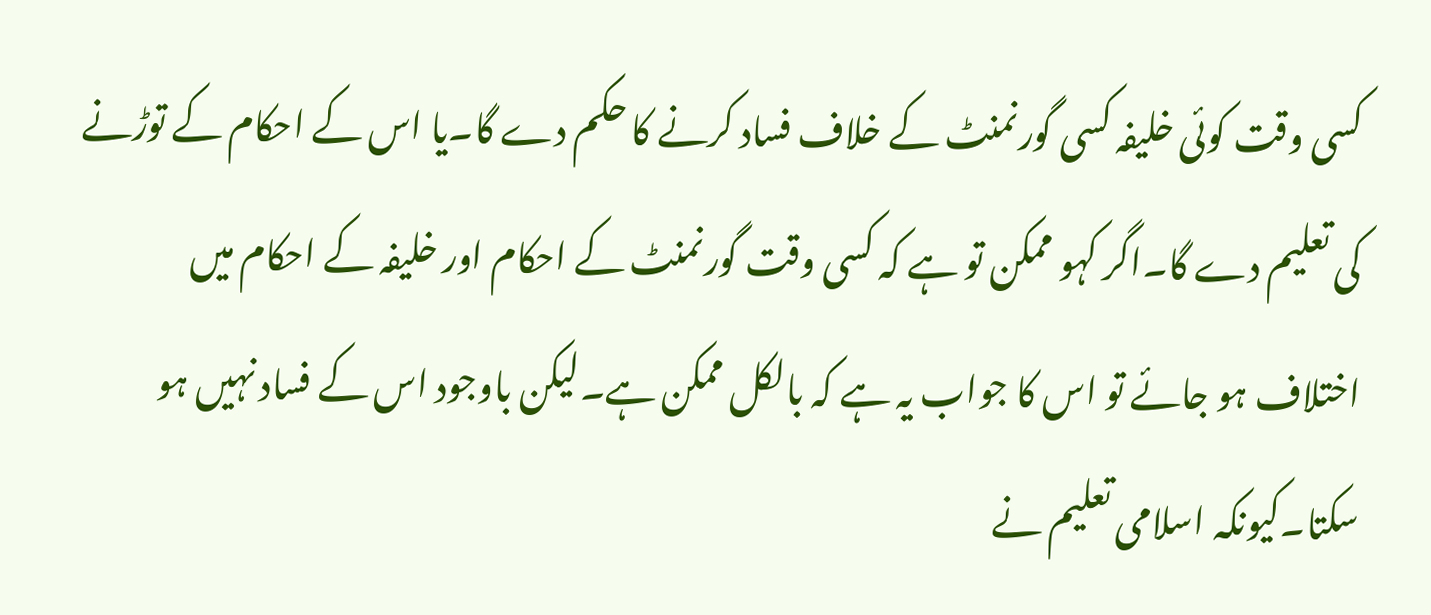کسی وقت کوئی خلیفہ کسی گورنمنٹ کے خلاف فساد کرنے کا حکم دے گا۔یا اس کے احکام کے توڑنے کی تعلیم دے گا۔اگر کہو ممکن تو ہے کہ کسی وقت گورنمنٹ کے احکام اور خلیفہ کے احکام میں اختلاف ہو جائے تو اس کا جواب یہ ہے کہ بالکل ممکن ہے۔لیکن باوجود اس کے فساد نہیں ہو سکتا۔کیونکہ اسلامی تعلیم نے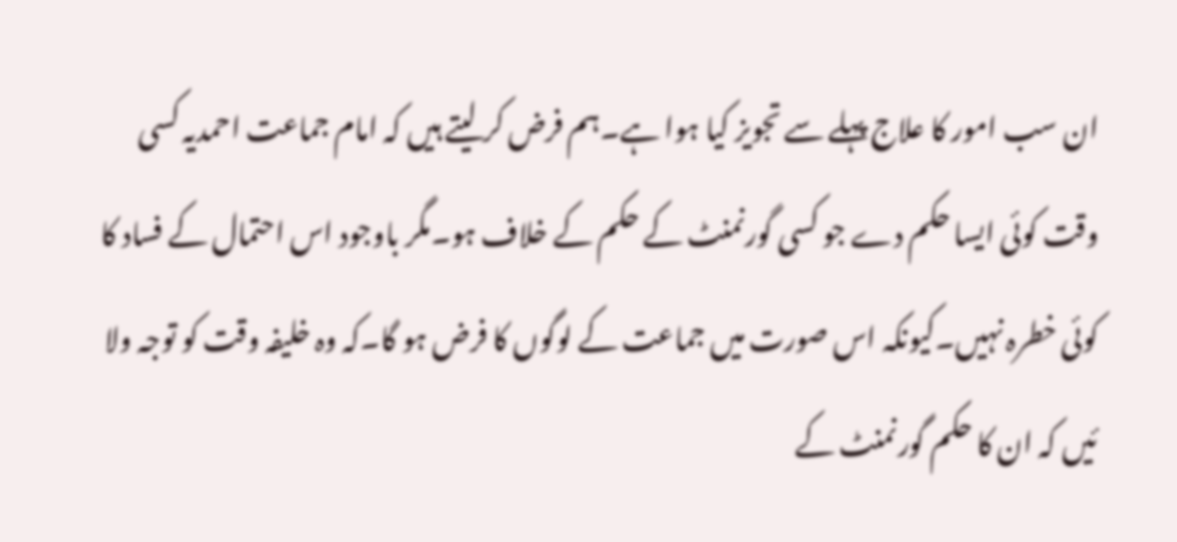ان سب امور کا علاج پہلے سے تجویز کیا ہوا ہے۔ہم فرض کر لیتے ہیں کہ امام جماعت احمدیہ کسی وقت کوئی ایسا حکم دے جو کسی گورنمنٹ کے حکم کے خلاف ہو۔مگر باوجود اس احتمال کے فساد کا کوئی خطرہ نہیں۔کیونکہ اس صورت میں جماعت کے لوگوں کا فرض ہو گا۔کہ وہ خلیفہ وقت کو توجہ ولا ئیں کہ ان کا حکم گورنمنٹ کے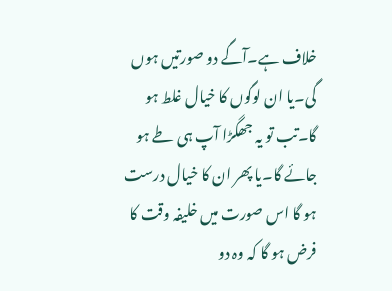خلاف ہے۔آگے دو صورتیں ہوں گی۔یا ان لوگوں کا خیال غلط ہو گا۔تب تو یہ جھگڑا آپ ہی طے ہو جائے گا۔یا پھر ان کا خیال درست ہو گا اس صورت میں خلیفہ وقت کا فرض ہو گا کہ وہ دو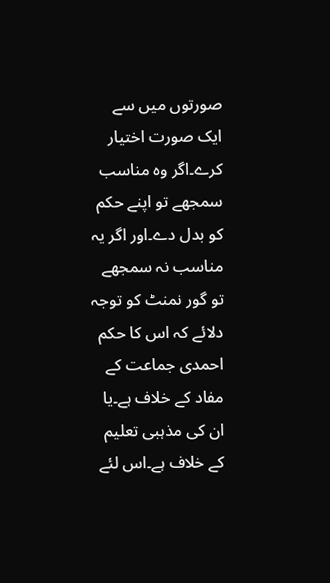صورتوں میں سے ایک صورت اختیار کرے۔اگر وہ مناسب سمجھے تو اپنے حکم کو بدل دے۔اور اگر یہ مناسب نہ سمجھے تو گور نمنٹ کو توجہ دلائے کہ اس کا حکم احمدی جماعت کے مفاد کے خلاف ہے۔یا ان کی مذہبی تعلیم کے خلاف ہے۔اس لئے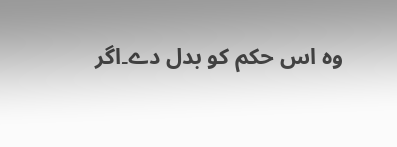وہ اس حکم کو بدل دے۔اگر